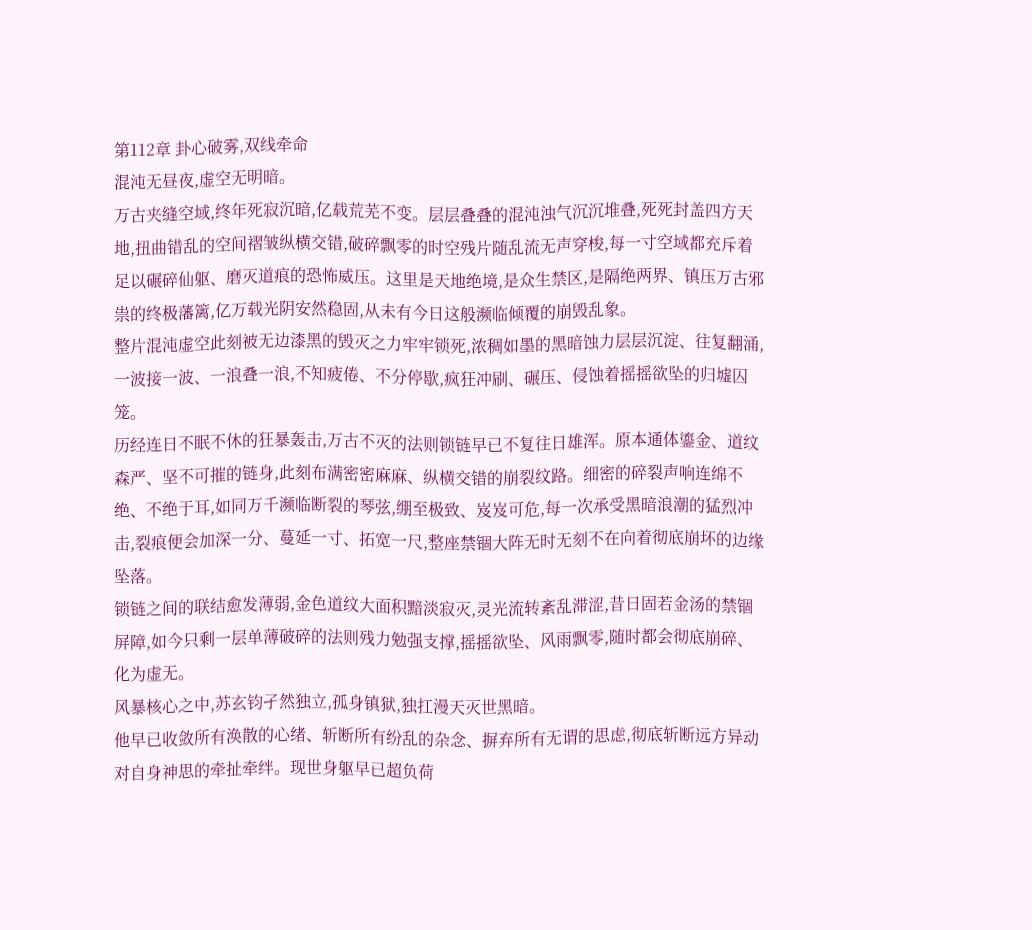第112章 卦心破雾,双线牵命
混沌无昼夜,虚空无明暗。
万古夹缝空域,终年死寂沉暗,亿载荒芜不变。层层叠叠的混沌浊气沉沉堆叠,死死封盖四方天地,扭曲错乱的空间褶皱纵横交错,破碎飘零的时空残片随乱流无声穿梭,每一寸空域都充斥着足以碾碎仙躯、磨灭道痕的恐怖威压。这里是天地绝境,是众生禁区,是隔绝两界、镇压万古邪祟的终极藩篱,亿万载光阴安然稳固,从未有今日这般濒临倾覆的崩毁乱象。
整片混沌虚空此刻被无边漆黑的毁灭之力牢牢锁死,浓稠如墨的黑暗蚀力层层沉淀、往复翻涌,一波接一波、一浪叠一浪,不知疲倦、不分停歇,疯狂冲刷、碾压、侵蚀着摇摇欲坠的归墟囚笼。
历经连日不眠不休的狂暴轰击,万古不灭的法则锁链早已不复往日雄浑。原本通体鎏金、道纹森严、坚不可摧的链身,此刻布满密密麻麻、纵横交错的崩裂纹路。细密的碎裂声响连绵不绝、不绝于耳,如同万千濒临断裂的琴弦,绷至极致、岌岌可危,每一次承受黑暗浪潮的猛烈冲击,裂痕便会加深一分、蔓延一寸、拓宽一尺,整座禁锢大阵无时无刻不在向着彻底崩坏的边缘坠落。
锁链之间的联结愈发薄弱,金色道纹大面积黯淡寂灭,灵光流转紊乱滞涩,昔日固若金汤的禁锢屏障,如今只剩一层单薄破碎的法则残力勉强支撑,摇摇欲坠、风雨飘零,随时都会彻底崩碎、化为虚无。
风暴核心之中,苏玄钧孑然独立,孤身镇狱,独扛漫天灭世黑暗。
他早已收敛所有涣散的心绪、斩断所有纷乱的杂念、摒弃所有无谓的思虑,彻底斩断远方异动对自身神思的牵扯牵绊。现世身躯早已超负荷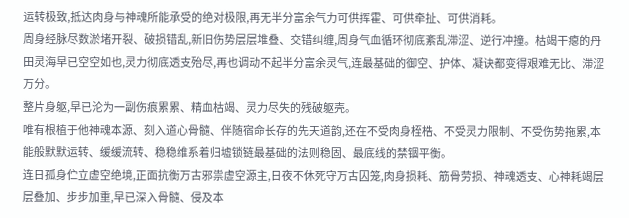运转极致,抵达肉身与神魂所能承受的绝对极限,再无半分富余气力可供挥霍、可供牵扯、可供消耗。
周身经脉尽数淤堵开裂、破损错乱,新旧伤势层层堆叠、交错纠缠,周身气血循环彻底紊乱滞涩、逆行冲撞。枯竭干瘪的丹田灵海早已空空如也,灵力彻底透支殆尽,再也调动不起半分富余灵气,连最基础的御空、护体、凝诀都变得艰难无比、滞涩万分。
整片身躯,早已沦为一副伤痕累累、精血枯竭、灵力尽失的残破躯壳。
唯有根植于他神魂本源、刻入道心骨髓、伴随宿命长存的先天道韵,还在不受肉身桎梏、不受灵力限制、不受伤势拖累,本能般默默运转、缓缓流转、稳稳维系着归墟锁链最基础的法则稳固、最底线的禁锢平衡。
连日孤身伫立虚空绝境,正面抗衡万古邪祟虚空源主,日夜不休死守万古囚笼,肉身损耗、筋骨劳损、神魂透支、心神耗竭层层叠加、步步加重,早已深入骨髓、侵及本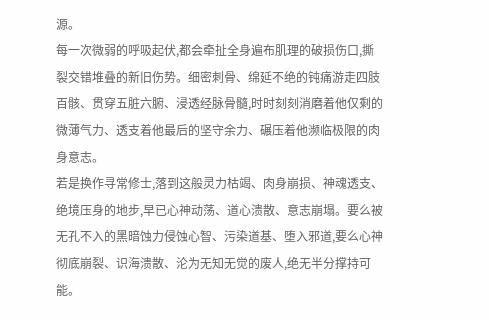源。
每一次微弱的呼吸起伏,都会牵扯全身遍布肌理的破损伤口,撕裂交错堆叠的新旧伤势。细密刺骨、绵延不绝的钝痛游走四肢百骸、贯穿五脏六腑、浸透经脉骨髓,时时刻刻消磨着他仅剩的微薄气力、透支着他最后的坚守余力、碾压着他濒临极限的肉身意志。
若是换作寻常修士,落到这般灵力枯竭、肉身崩损、神魂透支、绝境压身的地步,早已心神动荡、道心溃散、意志崩塌。要么被无孔不入的黑暗蚀力侵蚀心智、污染道基、堕入邪道,要么心神彻底崩裂、识海溃散、沦为无知无觉的废人,绝无半分撑持可能。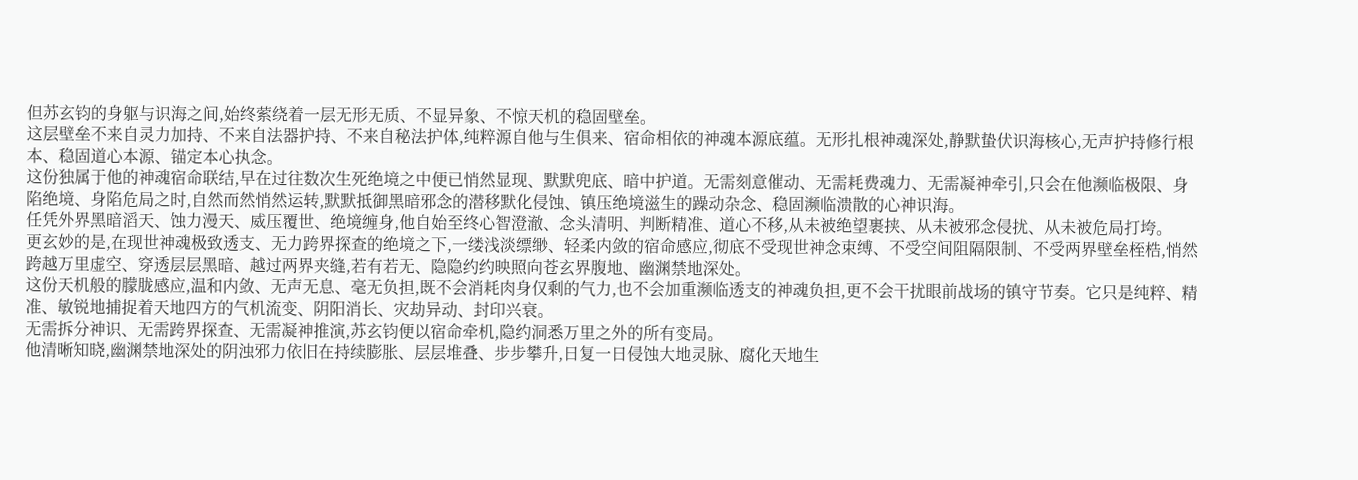但苏玄钧的身躯与识海之间,始终萦绕着一层无形无质、不显异象、不惊天机的稳固壁垒。
这层壁垒不来自灵力加持、不来自法器护持、不来自秘法护体,纯粹源自他与生俱来、宿命相依的神魂本源底蕴。无形扎根神魂深处,静默蛰伏识海核心,无声护持修行根本、稳固道心本源、锚定本心执念。
这份独属于他的神魂宿命联结,早在过往数次生死绝境之中便已悄然显现、默默兜底、暗中护道。无需刻意催动、无需耗费魂力、无需凝神牵引,只会在他濒临极限、身陷绝境、身陷危局之时,自然而然悄然运转,默默抵御黑暗邪念的潜移默化侵蚀、镇压绝境滋生的躁动杂念、稳固濒临溃散的心神识海。
任凭外界黑暗滔天、蚀力漫天、威压覆世、绝境缠身,他自始至终心智澄澈、念头清明、判断精准、道心不移,从未被绝望裹挟、从未被邪念侵扰、从未被危局打垮。
更玄妙的是,在现世神魂极致透支、无力跨界探查的绝境之下,一缕浅淡缥缈、轻柔内敛的宿命感应,彻底不受现世神念束缚、不受空间阻隔限制、不受两界壁垒桎梏,悄然跨越万里虚空、穿透层层黑暗、越过两界夹缝,若有若无、隐隐约约映照向苍玄界腹地、幽渊禁地深处。
这份天机般的朦胧感应,温和内敛、无声无息、毫无负担,既不会消耗肉身仅剩的气力,也不会加重濒临透支的神魂负担,更不会干扰眼前战场的镇守节奏。它只是纯粹、精准、敏锐地捕捉着天地四方的气机流变、阴阳消长、灾劫异动、封印兴衰。
无需拆分神识、无需跨界探查、无需凝神推演,苏玄钧便以宿命牵机,隐约洞悉万里之外的所有变局。
他清晰知晓,幽渊禁地深处的阴浊邪力依旧在持续膨胀、层层堆叠、步步攀升,日复一日侵蚀大地灵脉、腐化天地生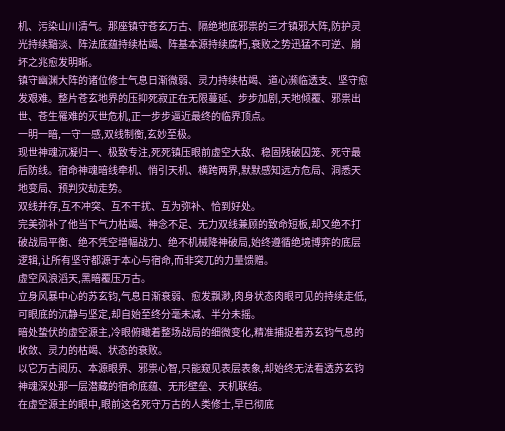机、污染山川清气。那座镇守苍玄万古、隔绝地底邪祟的三才镇邪大阵,防护灵光持续黯淡、阵法底蕴持续枯竭、阵基本源持续腐朽,衰败之势迅猛不可逆、崩坏之兆愈发明晰。
镇守幽渊大阵的诸位修士气息日渐微弱、灵力持续枯竭、道心濒临透支、坚守愈发艰难。整片苍玄地界的压抑死寂正在无限蔓延、步步加剧,天地倾覆、邪祟出世、苍生罹难的灭世危机,正一步步逼近最终的临界顶点。
一明一暗,一守一感,双线制衡,玄妙至极。
现世神魂沉凝归一、极致专注,死死镇压眼前虚空大敌、稳固残破囚笼、死守最后防线。宿命神魂暗线牵机、悄引天机、横跨两界,默默感知远方危局、洞悉天地变局、预判灾劫走势。
双线并存,互不冲突、互不干扰、互为弥补、恰到好处。
完美弥补了他当下气力枯竭、神念不足、无力双线兼顾的致命短板,却又绝不打破战局平衡、绝不凭空增幅战力、绝不机械降神破局,始终遵循绝境博弈的底层逻辑,让所有坚守都源于本心与宿命,而非突兀的力量馈赠。
虚空风浪滔天,黑暗覆压万古。
立身风暴中心的苏玄钧,气息日渐衰弱、愈发飘渺,肉身状态肉眼可见的持续走低,可眼底的沉静与坚定,却自始至终分毫未减、半分未摇。
暗处蛰伏的虚空源主,冷眼俯瞰着整场战局的细微变化,精准捕捉着苏玄钧气息的收敛、灵力的枯竭、状态的衰败。
以它万古阅历、本源眼界、邪祟心智,只能窥见表层表象,却始终无法看透苏玄钧神魂深处那一层潜藏的宿命底蕴、无形壁垒、天机联结。
在虚空源主的眼中,眼前这名死守万古的人类修士,早已彻底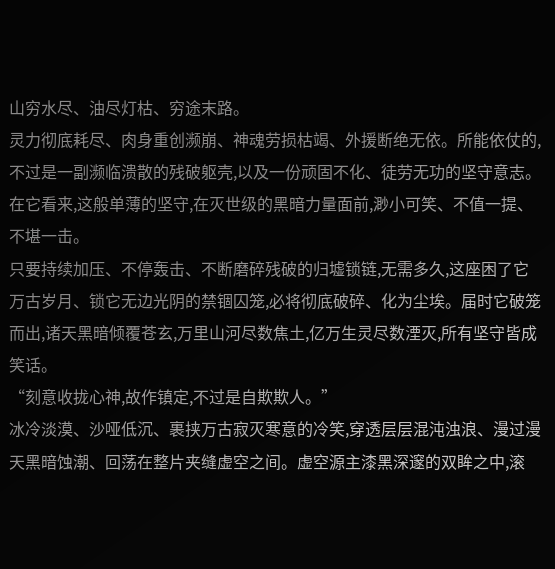山穷水尽、油尽灯枯、穷途末路。
灵力彻底耗尽、肉身重创濒崩、神魂劳损枯竭、外援断绝无依。所能依仗的,不过是一副濒临溃散的残破躯壳,以及一份顽固不化、徒劳无功的坚守意志。
在它看来,这般单薄的坚守,在灭世级的黑暗力量面前,渺小可笑、不值一提、不堪一击。
只要持续加压、不停轰击、不断磨碎残破的归墟锁链,无需多久,这座困了它万古岁月、锁它无边光阴的禁锢囚笼,必将彻底破碎、化为尘埃。届时它破笼而出,诸天黑暗倾覆苍玄,万里山河尽数焦土,亿万生灵尽数湮灭,所有坚守皆成笑话。
“刻意收拢心神,故作镇定,不过是自欺欺人。”
冰冷淡漠、沙哑低沉、裹挟万古寂灭寒意的冷笑,穿透层层混沌浊浪、漫过漫天黑暗蚀潮、回荡在整片夹缝虚空之间。虚空源主漆黑深邃的双眸之中,滚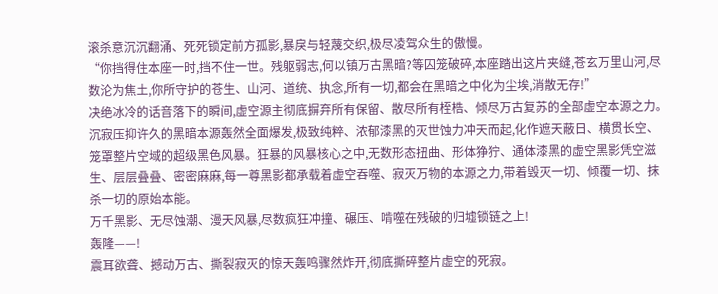滚杀意沉沉翻涌、死死锁定前方孤影,暴戾与轻蔑交织,极尽凌驾众生的傲慢。
“你挡得住本座一时,挡不住一世。残躯弱志,何以镇万古黑暗?等囚笼破碎,本座踏出这片夹缝,苍玄万里山河,尽数沦为焦土,你所守护的苍生、山河、道统、执念,所有一切,都会在黑暗之中化为尘埃,消散无存!”
决绝冰冷的话音落下的瞬间,虚空源主彻底摒弃所有保留、散尽所有桎梏、倾尽万古复苏的全部虚空本源之力。
沉寂压抑许久的黑暗本源轰然全面爆发,极致纯粹、浓郁漆黑的灭世蚀力冲天而起,化作遮天蔽日、横贯长空、笼罩整片空域的超级黑色风暴。狂暴的风暴核心之中,无数形态扭曲、形体狰狞、通体漆黑的虚空黑影凭空滋生、层层叠叠、密密麻麻,每一尊黑影都承载着虚空吞噬、寂灭万物的本源之力,带着毁灭一切、倾覆一切、抹杀一切的原始本能。
万千黑影、无尽蚀潮、漫天风暴,尽数疯狂冲撞、碾压、啃噬在残破的归墟锁链之上!
轰隆——!
震耳欲聋、撼动万古、撕裂寂灭的惊天轰鸣骤然炸开,彻底撕碎整片虚空的死寂。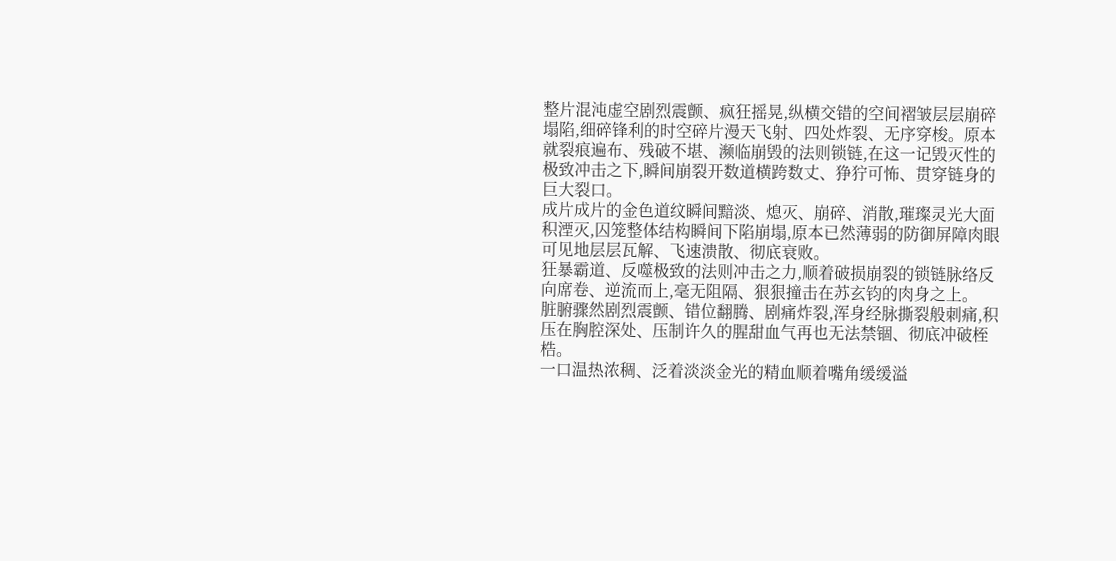整片混沌虚空剧烈震颤、疯狂摇晃,纵横交错的空间褶皱层层崩碎塌陷,细碎锋利的时空碎片漫天飞射、四处炸裂、无序穿梭。原本就裂痕遍布、残破不堪、濒临崩毁的法则锁链,在这一记毁灭性的极致冲击之下,瞬间崩裂开数道横跨数丈、狰狞可怖、贯穿链身的巨大裂口。
成片成片的金色道纹瞬间黯淡、熄灭、崩碎、消散,璀璨灵光大面积湮灭,囚笼整体结构瞬间下陷崩塌,原本已然薄弱的防御屏障肉眼可见地层层瓦解、飞速溃散、彻底衰败。
狂暴霸道、反噬极致的法则冲击之力,顺着破损崩裂的锁链脉络反向席卷、逆流而上,毫无阻隔、狠狠撞击在苏玄钧的肉身之上。
脏腑骤然剧烈震颤、错位翻腾、剧痛炸裂,浑身经脉撕裂般刺痛,积压在胸腔深处、压制许久的腥甜血气再也无法禁锢、彻底冲破桎梏。
一口温热浓稠、泛着淡淡金光的精血顺着嘴角缓缓溢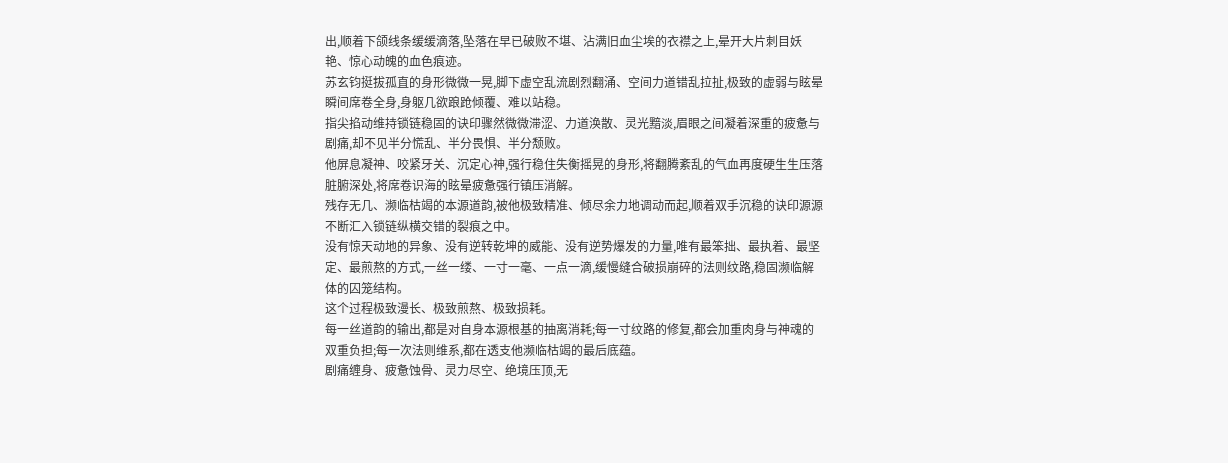出,顺着下颌线条缓缓滴落,坠落在早已破败不堪、沾满旧血尘埃的衣襟之上,晕开大片刺目妖艳、惊心动魄的血色痕迹。
苏玄钧挺拔孤直的身形微微一晃,脚下虚空乱流剧烈翻涌、空间力道错乱拉扯,极致的虚弱与眩晕瞬间席卷全身,身躯几欲踉跄倾覆、难以站稳。
指尖掐动维持锁链稳固的诀印骤然微微滞涩、力道涣散、灵光黯淡,眉眼之间凝着深重的疲惫与剧痛,却不见半分慌乱、半分畏惧、半分颓败。
他屏息凝神、咬紧牙关、沉定心神,强行稳住失衡摇晃的身形,将翻腾紊乱的气血再度硬生生压落脏腑深处,将席卷识海的眩晕疲惫强行镇压消解。
残存无几、濒临枯竭的本源道韵,被他极致精准、倾尽余力地调动而起,顺着双手沉稳的诀印源源不断汇入锁链纵横交错的裂痕之中。
没有惊天动地的异象、没有逆转乾坤的威能、没有逆势爆发的力量,唯有最笨拙、最执着、最坚定、最煎熬的方式,一丝一缕、一寸一毫、一点一滴,缓慢缝合破损崩碎的法则纹路,稳固濒临解体的囚笼结构。
这个过程极致漫长、极致煎熬、极致损耗。
每一丝道韵的输出,都是对自身本源根基的抽离消耗;每一寸纹路的修复,都会加重肉身与神魂的双重负担;每一次法则维系,都在透支他濒临枯竭的最后底蕴。
剧痛缠身、疲惫蚀骨、灵力尽空、绝境压顶,无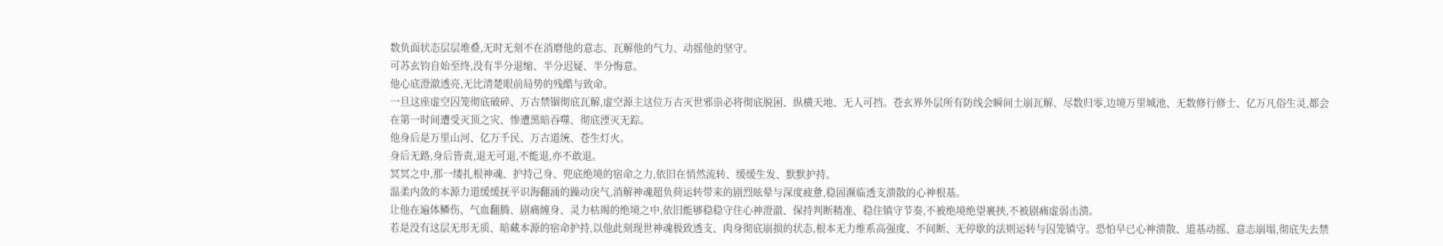数负面状态层层堆叠,无时无刻不在消磨他的意志、瓦解他的气力、动摇他的坚守。
可苏玄钧自始至终,没有半分退缩、半分迟疑、半分悔意。
他心底澄澈透亮,无比清楚眼前局势的残酷与致命。
一旦这座虚空囚笼彻底破碎、万古禁锢彻底瓦解,虚空源主这位万古灭世邪祟必将彻底脱困、纵横天地、无人可挡。苍玄界外层所有防线会瞬间土崩瓦解、尽数归零,边境万里城池、无数修行修士、亿万凡俗生灵,都会在第一时间遭受灭顶之灾、惨遭黑暗吞噬、彻底湮灭无踪。
他身后是万里山河、亿万千民、万古道统、苍生灯火。
身后无路,身后皆责,退无可退,不能退,亦不敢退。
冥冥之中,那一缕扎根神魂、护持己身、兜底绝境的宿命之力,依旧在悄然流转、缓缓生发、默默护持。
温柔内敛的本源力道缓缓抚平识海翻涌的躁动戾气,消解神魂超负荷运转带来的剧烈眩晕与深度疲惫,稳固濒临透支溃散的心神根基。
让他在遍体鳞伤、气血翻腾、剧痛缠身、灵力枯竭的绝境之中,依旧能够稳稳守住心神澄澈、保持判断精准、稳住镇守节奏,不被绝境绝望裹挟,不被剧痛虚弱击溃。
若是没有这层无形无质、暗藏本源的宿命护持,以他此刻现世神魂极致透支、肉身彻底崩损的状态,根本无力维系高强度、不间断、无停歇的法则运转与囚笼镇守。恐怕早已心神溃散、道基动摇、意志崩塌,彻底失去禁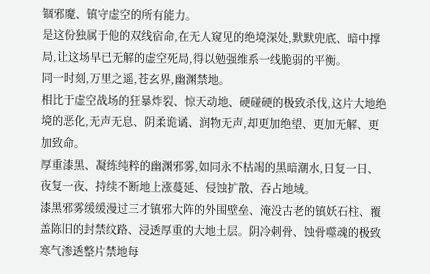锢邪魔、镇守虚空的所有能力。
是这份独属于他的双线宿命,在无人窥见的绝境深处,默默兜底、暗中撑局,让这场早已无解的虚空死局,得以勉强维系一线脆弱的平衡。
同一时刻,万里之遥,苍玄界,幽渊禁地。
相比于虚空战场的狂暴炸裂、惊天动地、硬碰硬的极致杀伐,这片大地绝境的恶化,无声无息、阴柔诡谲、润物无声,却更加绝望、更加无解、更加致命。
厚重漆黑、凝练纯粹的幽渊邪雾,如同永不枯竭的黑暗潮水,日复一日、夜复一夜、持续不断地上涨蔓延、侵蚀扩散、吞占地域。
漆黑邪雾缓缓漫过三才镇邪大阵的外围壁垒、淹没古老的镇妖石柱、覆盖陈旧的封禁纹路、浸透厚重的大地土层。阴冷刺骨、蚀骨噬魂的极致寒气渗透整片禁地每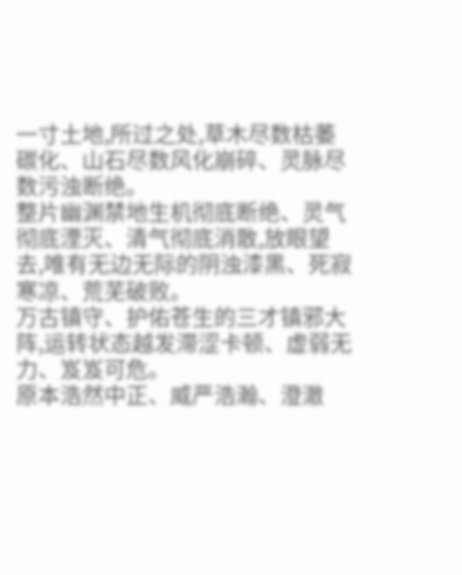一寸土地,所过之处,草木尽数枯萎碳化、山石尽数风化崩碎、灵脉尽数污浊断绝。
整片幽渊禁地生机彻底断绝、灵气彻底湮灭、清气彻底消散,放眼望去,唯有无边无际的阴浊漆黑、死寂寒凉、荒芜破败。
万古镇守、护佑苍生的三才镇邪大阵,运转状态越发滞涩卡顿、虚弱无力、岌岌可危。
原本浩然中正、威严浩瀚、澄澈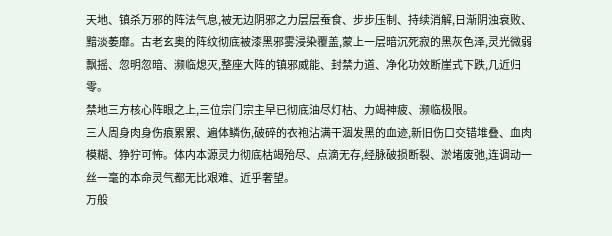天地、镇杀万邪的阵法气息,被无边阴邪之力层层蚕食、步步压制、持续消解,日渐阴浊衰败、黯淡萎靡。古老玄奥的阵纹彻底被漆黑邪雾浸染覆盖,蒙上一层暗沉死寂的黑灰色泽,灵光微弱飘摇、忽明忽暗、濒临熄灭,整座大阵的镇邪威能、封禁力道、净化功效断崖式下跌,几近归零。
禁地三方核心阵眼之上,三位宗门宗主早已彻底油尽灯枯、力竭神疲、濒临极限。
三人周身肉身伤痕累累、遍体鳞伤,破碎的衣袍沾满干涸发黑的血迹,新旧伤口交错堆叠、血肉模糊、狰狞可怖。体内本源灵力彻底枯竭殆尽、点滴无存,经脉破损断裂、淤堵废弛,连调动一丝一毫的本命灵气都无比艰难、近乎奢望。
万般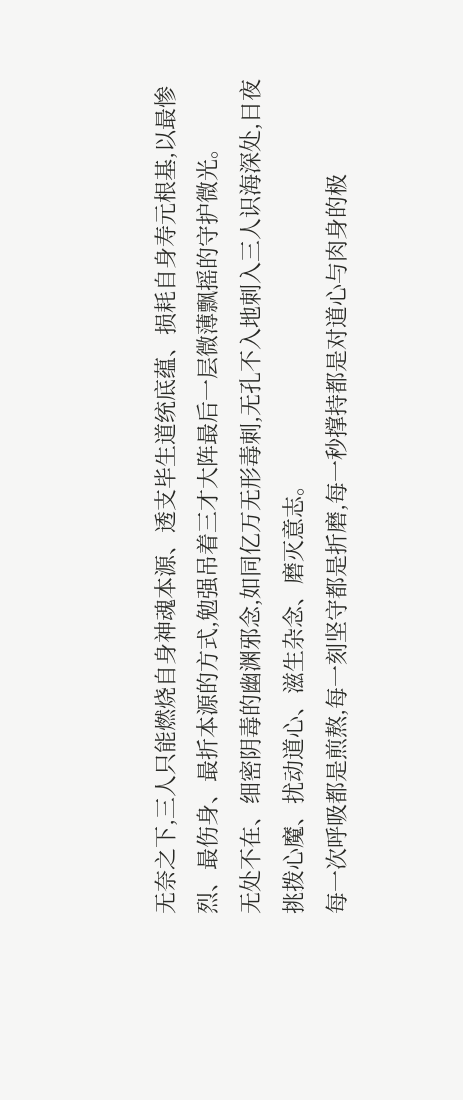无奈之下,三人只能燃烧自身神魂本源、透支毕生道统底蕴、损耗自身寿元根基,以最惨烈、最伤身、最折本源的方式,勉强吊着三才大阵最后一层微薄飘摇的守护微光。
无处不在、细密阴毒的幽渊邪念,如同亿万无形毒刺,无孔不入地刺入三人识海深处,日夜挑拨心魔、扰动道心、滋生杂念、磨灭意志。
每一次呼吸都是煎熬,每一刻坚守都是折磨,每一秒撑持都是对道心与肉身的极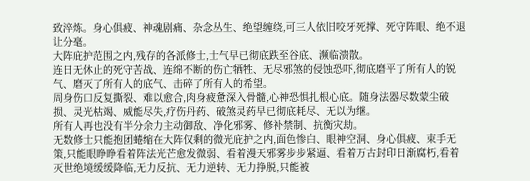致淬炼。身心俱疲、神魂剧痛、杂念丛生、绝望缠绕,可三人依旧咬牙死撑、死守阵眼、绝不退让分毫。
大阵庇护范围之内,残存的各派修士,士气早已彻底跌至谷底、濒临溃散。
连日无休止的死守苦战、连绵不断的伤亡牺牲、无尽邪煞的侵蚀恐吓,彻底磨平了所有人的锐气、磨灭了所有人的底气、击碎了所有人的希望。
周身伤口反复撕裂、难以愈合,肉身疲惫深入骨髓,心神恐惧扎根心底。随身法器尽数蒙尘破损、灵光枯竭、威能尽失,疗伤丹药、破煞灵药早已彻底耗尽、无以为继。
所有人再也没有半分余力主动御敌、净化邪雾、修补禁制、抗衡灾劫。
无数修士只能抱团蜷缩在大阵仅剩的微光庇护之内,面色惨白、眼神空洞、身心俱疲、束手无策,只能眼睁睁看着阵法光芒愈发微弱、看着漫天邪雾步步紧逼、看着万古封印日渐腐朽,看着灭世绝境缓缓降临,无力反抗、无力逆转、无力挣脱,只能被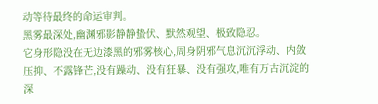动等待最终的命运审判。
黑雾最深处,幽渊邪影静静蛰伏、默然观望、极致隐忍。
它身形隐没在无边漆黑的邪雾核心,周身阴邪气息沉沉浮动、内敛压抑、不露锋芒,没有躁动、没有狂暴、没有强攻,唯有万古沉淀的深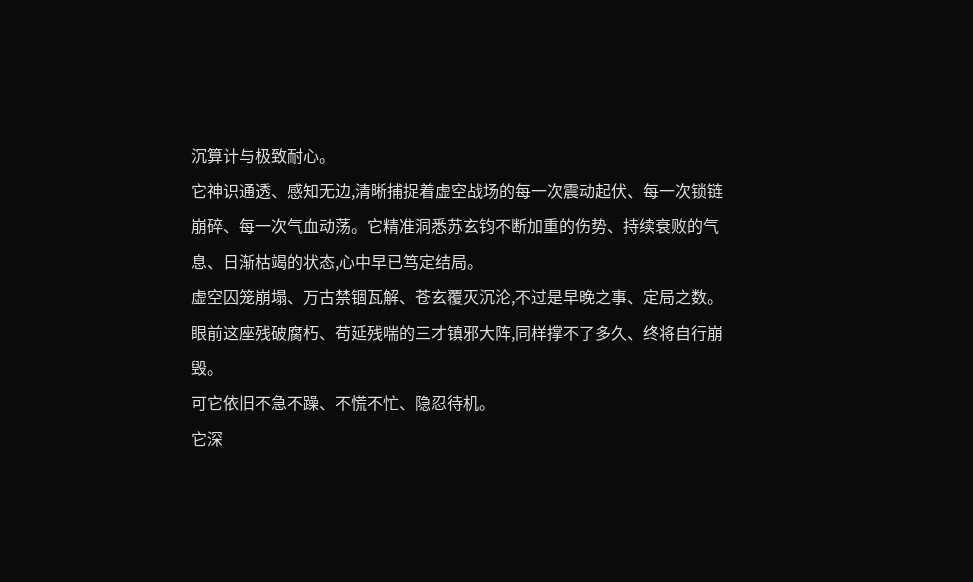沉算计与极致耐心。
它神识通透、感知无边,清晰捕捉着虚空战场的每一次震动起伏、每一次锁链崩碎、每一次气血动荡。它精准洞悉苏玄钧不断加重的伤势、持续衰败的气息、日渐枯竭的状态,心中早已笃定结局。
虚空囚笼崩塌、万古禁锢瓦解、苍玄覆灭沉沦,不过是早晚之事、定局之数。
眼前这座残破腐朽、苟延残喘的三才镇邪大阵,同样撑不了多久、终将自行崩毁。
可它依旧不急不躁、不慌不忙、隐忍待机。
它深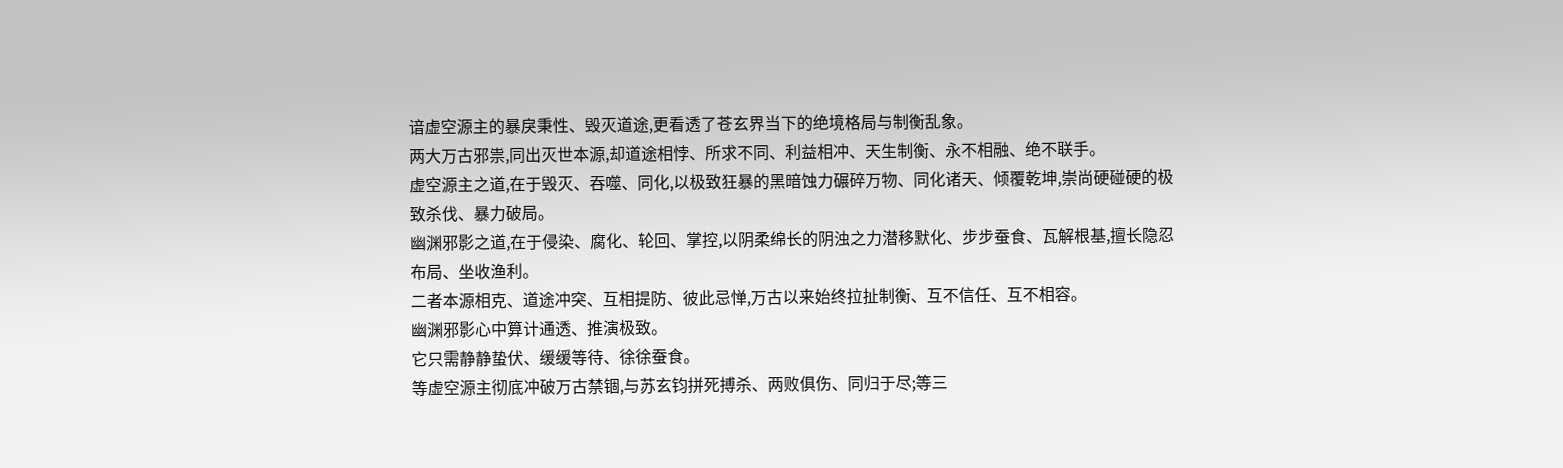谙虚空源主的暴戾秉性、毁灭道途,更看透了苍玄界当下的绝境格局与制衡乱象。
两大万古邪祟,同出灭世本源,却道途相悖、所求不同、利益相冲、天生制衡、永不相融、绝不联手。
虚空源主之道,在于毁灭、吞噬、同化,以极致狂暴的黑暗蚀力碾碎万物、同化诸天、倾覆乾坤,崇尚硬碰硬的极致杀伐、暴力破局。
幽渊邪影之道,在于侵染、腐化、轮回、掌控,以阴柔绵长的阴浊之力潜移默化、步步蚕食、瓦解根基,擅长隐忍布局、坐收渔利。
二者本源相克、道途冲突、互相提防、彼此忌惮,万古以来始终拉扯制衡、互不信任、互不相容。
幽渊邪影心中算计通透、推演极致。
它只需静静蛰伏、缓缓等待、徐徐蚕食。
等虚空源主彻底冲破万古禁锢,与苏玄钧拼死搏杀、两败俱伤、同归于尽;等三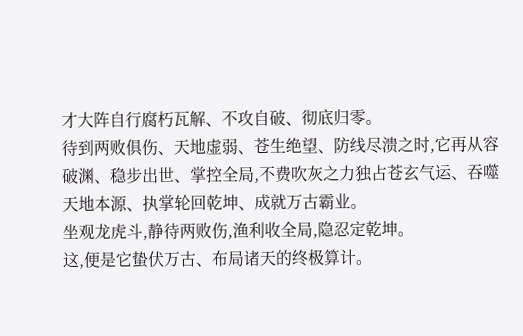才大阵自行腐朽瓦解、不攻自破、彻底归零。
待到两败俱伤、天地虚弱、苍生绝望、防线尽溃之时,它再从容破渊、稳步出世、掌控全局,不费吹灰之力独占苍玄气运、吞噬天地本源、执掌轮回乾坤、成就万古霸业。
坐观龙虎斗,静待两败伤,渔利收全局,隐忍定乾坤。
这,便是它蛰伏万古、布局诸天的终极算计。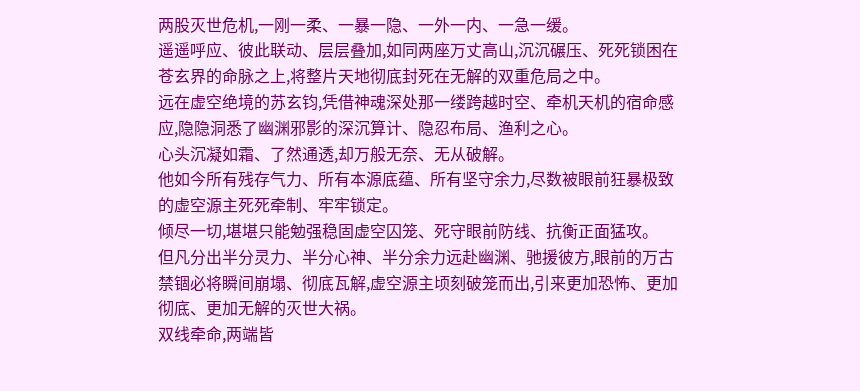两股灭世危机,一刚一柔、一暴一隐、一外一内、一急一缓。
遥遥呼应、彼此联动、层层叠加,如同两座万丈高山,沉沉碾压、死死锁困在苍玄界的命脉之上,将整片天地彻底封死在无解的双重危局之中。
远在虚空绝境的苏玄钧,凭借神魂深处那一缕跨越时空、牵机天机的宿命感应,隐隐洞悉了幽渊邪影的深沉算计、隐忍布局、渔利之心。
心头沉凝如霜、了然通透,却万般无奈、无从破解。
他如今所有残存气力、所有本源底蕴、所有坚守余力,尽数被眼前狂暴极致的虚空源主死死牵制、牢牢锁定。
倾尽一切,堪堪只能勉强稳固虚空囚笼、死守眼前防线、抗衡正面猛攻。
但凡分出半分灵力、半分心神、半分余力远赴幽渊、驰援彼方,眼前的万古禁锢必将瞬间崩塌、彻底瓦解,虚空源主顷刻破笼而出,引来更加恐怖、更加彻底、更加无解的灭世大祸。
双线牵命,两端皆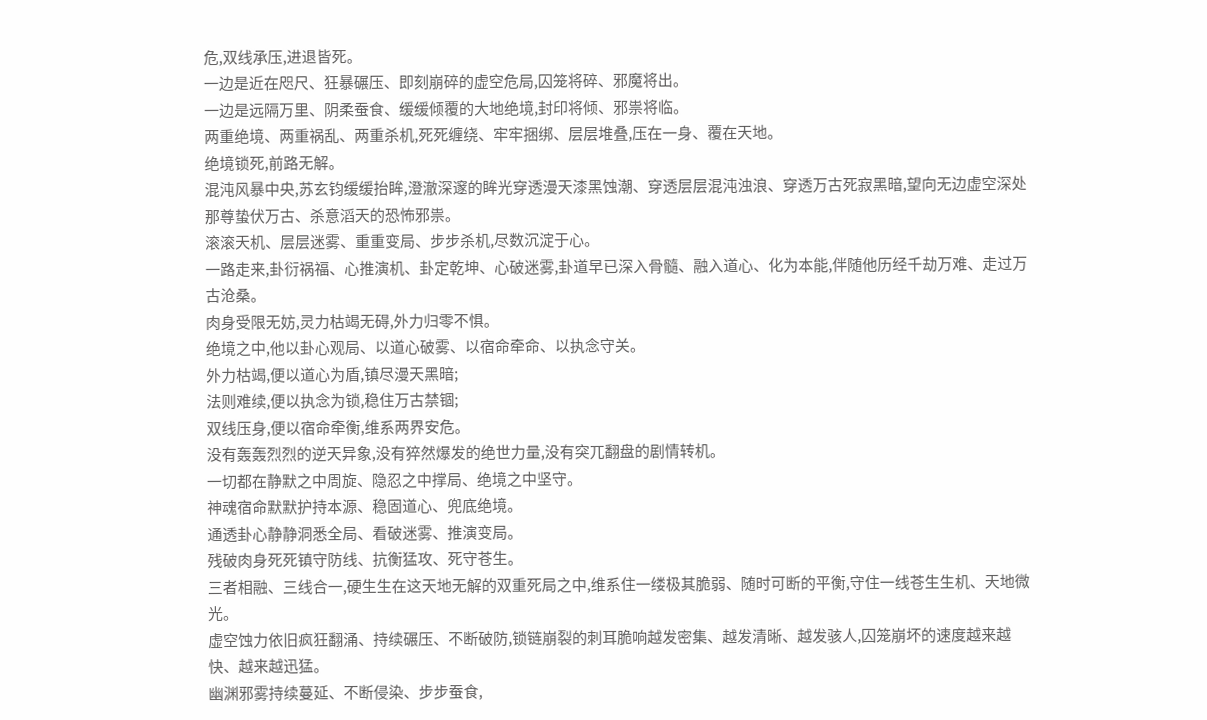危,双线承压,进退皆死。
一边是近在咫尺、狂暴碾压、即刻崩碎的虚空危局,囚笼将碎、邪魔将出。
一边是远隔万里、阴柔蚕食、缓缓倾覆的大地绝境,封印将倾、邪祟将临。
两重绝境、两重祸乱、两重杀机,死死缠绕、牢牢捆绑、层层堆叠,压在一身、覆在天地。
绝境锁死,前路无解。
混沌风暴中央,苏玄钧缓缓抬眸,澄澈深邃的眸光穿透漫天漆黑蚀潮、穿透层层混沌浊浪、穿透万古死寂黑暗,望向无边虚空深处那尊蛰伏万古、杀意滔天的恐怖邪祟。
滚滚天机、层层迷雾、重重变局、步步杀机,尽数沉淀于心。
一路走来,卦衍祸福、心推演机、卦定乾坤、心破迷雾,卦道早已深入骨髓、融入道心、化为本能,伴随他历经千劫万难、走过万古沧桑。
肉身受限无妨,灵力枯竭无碍,外力归零不惧。
绝境之中,他以卦心观局、以道心破雾、以宿命牵命、以执念守关。
外力枯竭,便以道心为盾,镇尽漫天黑暗;
法则难续,便以执念为锁,稳住万古禁锢;
双线压身,便以宿命牵衡,维系两界安危。
没有轰轰烈烈的逆天异象,没有猝然爆发的绝世力量,没有突兀翻盘的剧情转机。
一切都在静默之中周旋、隐忍之中撑局、绝境之中坚守。
神魂宿命默默护持本源、稳固道心、兜底绝境。
通透卦心静静洞悉全局、看破迷雾、推演变局。
残破肉身死死镇守防线、抗衡猛攻、死守苍生。
三者相融、三线合一,硬生生在这天地无解的双重死局之中,维系住一缕极其脆弱、随时可断的平衡,守住一线苍生生机、天地微光。
虚空蚀力依旧疯狂翻涌、持续碾压、不断破防,锁链崩裂的刺耳脆响越发密集、越发清晰、越发骇人,囚笼崩坏的速度越来越快、越来越迅猛。
幽渊邪雾持续蔓延、不断侵染、步步蚕食,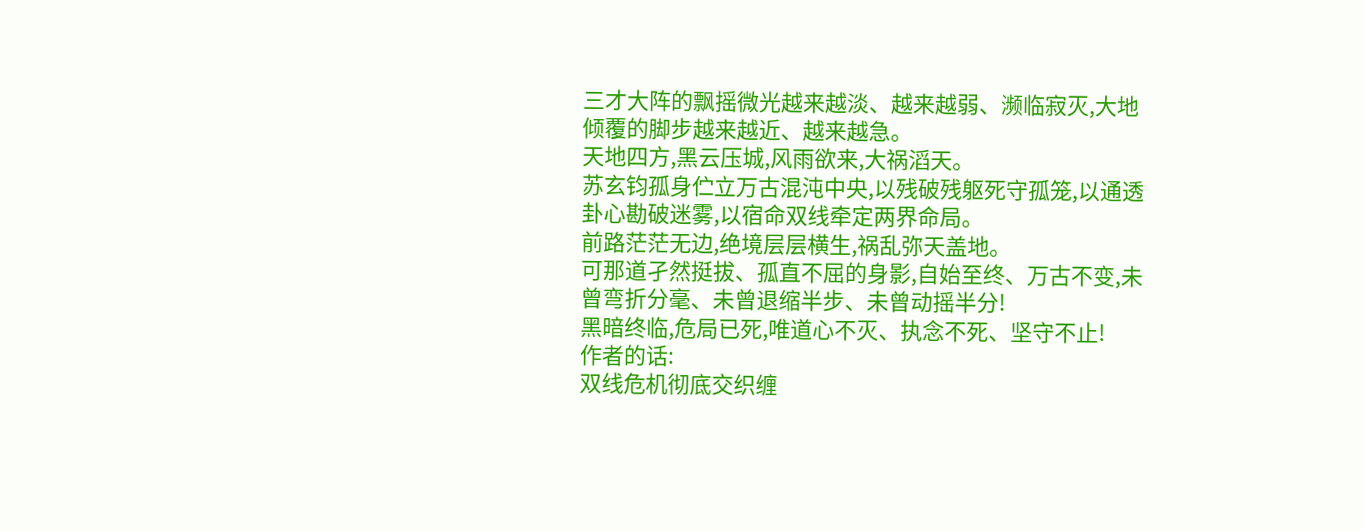三才大阵的飘摇微光越来越淡、越来越弱、濒临寂灭,大地倾覆的脚步越来越近、越来越急。
天地四方,黑云压城,风雨欲来,大祸滔天。
苏玄钧孤身伫立万古混沌中央,以残破残躯死守孤笼,以通透卦心勘破迷雾,以宿命双线牵定两界命局。
前路茫茫无边,绝境层层横生,祸乱弥天盖地。
可那道孑然挺拔、孤直不屈的身影,自始至终、万古不变,未曾弯折分毫、未曾退缩半步、未曾动摇半分!
黑暗终临,危局已死,唯道心不灭、执念不死、坚守不止!
作者的话:
双线危机彻底交织缠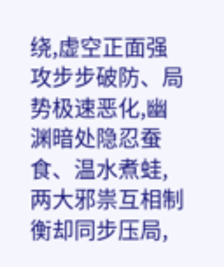绕,虚空正面强攻步步破防、局势极速恶化,幽渊暗处隐忍蚕食、温水煮蛙,两大邪祟互相制衡却同步压局,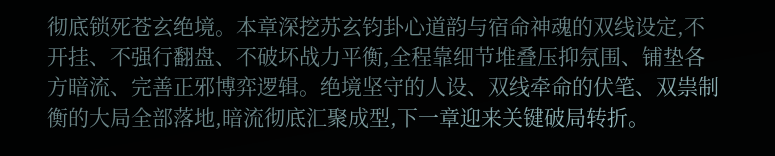彻底锁死苍玄绝境。本章深挖苏玄钧卦心道韵与宿命神魂的双线设定,不开挂、不强行翻盘、不破坏战力平衡,全程靠细节堆叠压抑氛围、铺垫各方暗流、完善正邪博弈逻辑。绝境坚守的人设、双线牵命的伏笔、双祟制衡的大局全部落地,暗流彻底汇聚成型,下一章迎来关键破局转折。